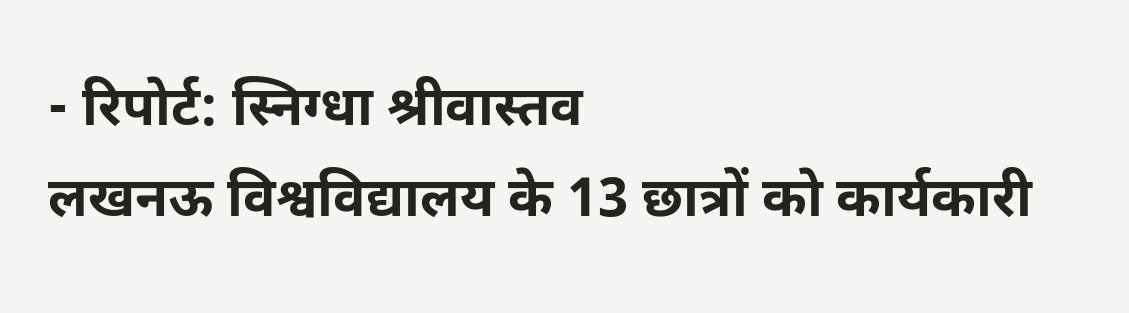- रिपोर्ट: स्निग्धा श्रीवास्तव
लखनऊ विश्वविद्यालय के 13 छात्रों को कार्यकारी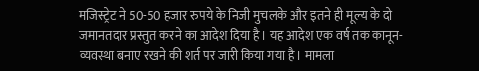मजिस्ट्रेट ने 50-50 हजार रुपये के निजी मुचलके और इतने ही मूल्य के दो जमानतदार प्रस्तुत करने का आदेश दिया है। यह आदेश एक वर्ष तक कानून-व्यवस्था बनाए रखने की शर्त पर जारी किया गया है। मामला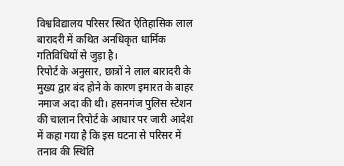विश्वविद्यालय परिसर स्थित ऐतिहासिक लाल बारादरी में कथित अनधिकृत धार्मिक गतिविधियों से जुड़ा है।
रिपोर्ट के अनुसार, छात्रों ने लाल बारादरी के मुख्य द्वार बंद होने के कारण इमारत के बाहर नमाज अदा की थी। हसनगंज पुलिस स्टेशन की चालान रिपोर्ट के आधार पर जारी आदेश में कहा गया है कि इस घटना से परिसर में तनाव की स्थिति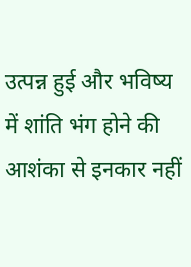उत्पन्न हुई और भविष्य में शांति भंग होने की आशंका से इनकार नहीं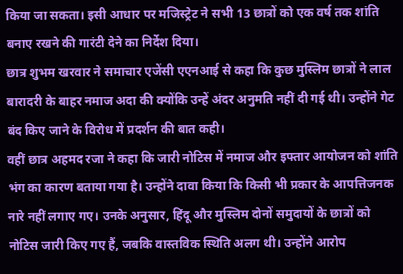किया जा सकता। इसी आधार पर मजिस्ट्रेट ने सभी 13 छात्रों को एक वर्ष तक शांति बनाए रखने की गारंटी देने का निर्देश दिया।
छात्र शुभम खरवार ने समाचार एजेंसी एएनआई से कहा कि कुछ मुस्लिम छात्रों ने लाल बारादरी के बाहर नमाज अदा की क्योंकि उन्हें अंदर अनुमति नहीं दी गई थी। उन्होंने गेट बंद किए जाने के विरोध में प्रदर्शन की बात कही।
वहीं छात्र अहमद रजा ने कहा कि जारी नोटिस में नमाज और इफ्तार आयोजन को शांति भंग का कारण बताया गया है। उन्होंने दावा किया कि किसी भी प्रकार के आपत्तिजनक नारे नहीं लगाए गए। उनके अनुसार, हिंदू और मुस्लिम दोनों समुदायों के छात्रों को नोटिस जारी किए गए हैं, जबकि वास्तविक स्थिति अलग थी। उन्होंने आरोप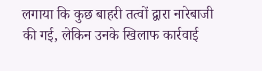लगाया कि कुछ बाहरी तत्वों द्वारा नारेबाजी की गई, लेकिन उनके खिलाफ कार्रवाई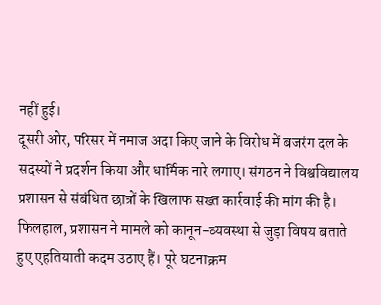नहीं हुई।
दूसरी ओर, परिसर में नमाज अदा किए जाने के विरोध में बजरंग दल के सदस्यों ने प्रदर्शन किया और धार्मिक नारे लगाए। संगठन ने विश्वविद्यालय प्रशासन से संबंधित छात्रों के खिलाफ सख्त कार्रवाई की मांग की है।
फिलहाल, प्रशासन ने मामले को कानून-व्यवस्था से जुड़ा विषय बताते हुए एहतियाती कदम उठाए हैं। पूरे घटनाक्रम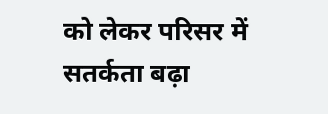को लेकर परिसर में सतर्कता बढ़ा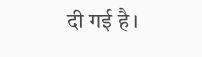दी गई है।